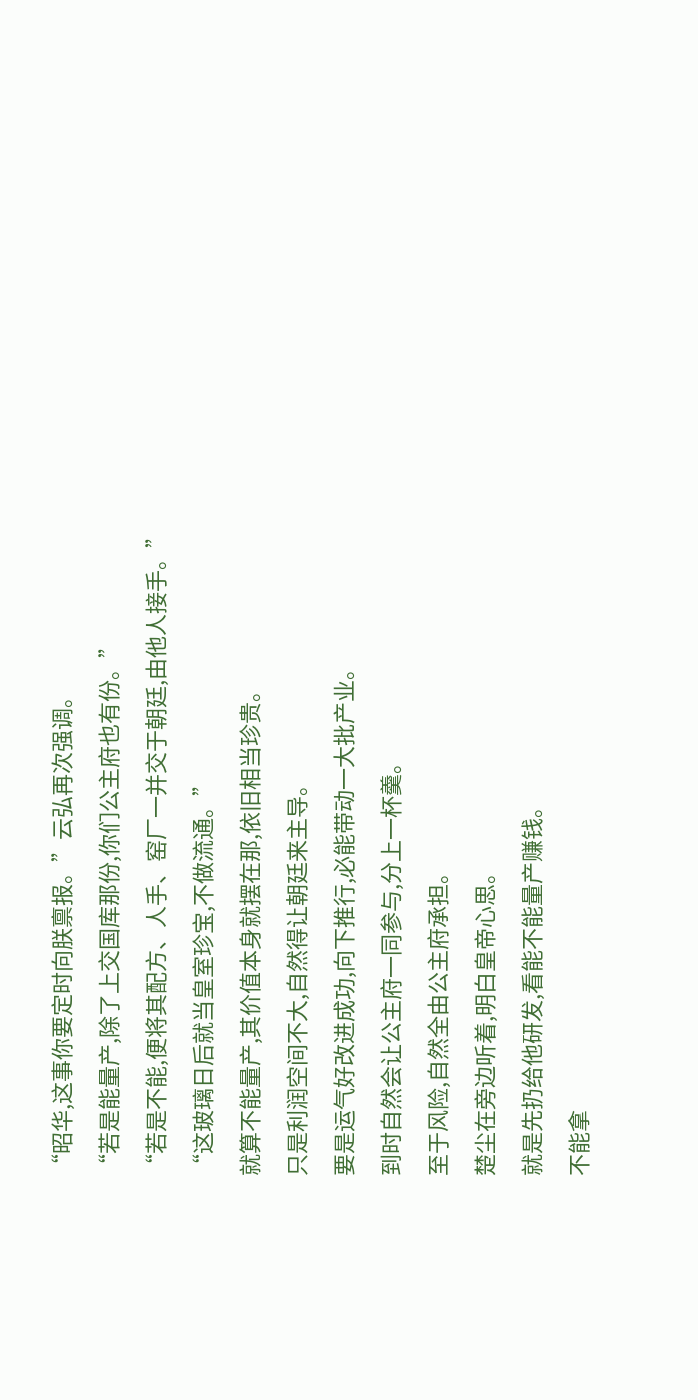“昭华,这事你要定时向朕禀报。”云弘再次强调。
“若是能量产,除了上交国库那份,你们公主府也有份。”
“若是不能,便将其配方、人手、窑厂一并交于朝廷,由他人接手。”
“这玻璃日后就当皇室珍宝,不做流通。”
就算不能量产,其价值本身就摆在那,依旧相当珍贵。
只是利润空间不大,自然得让朝廷来主导。
要是运气好改进成功,向下推行,必能带动一大批产业。
到时自然会让公主府一同参与,分上一杯羹。
至于风险,自然全由公主府承担。
楚尘在旁边听着,明白皇帝心思。
就是先扔给他研发,看能不能量产赚钱。
不能拿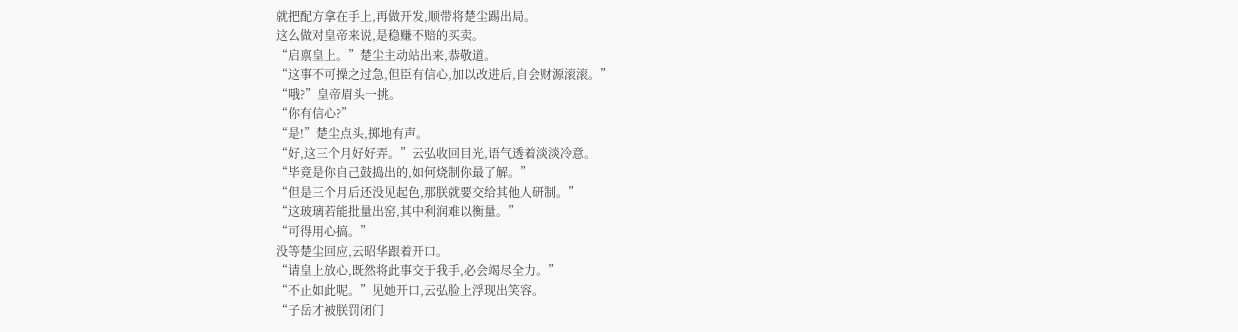就把配方拿在手上,再做开发,顺带将楚尘踢出局。
这么做对皇帝来说,是稳赚不赔的买卖。
“启禀皇上。”楚尘主动站出来,恭敬道。
“这事不可操之过急,但臣有信心,加以改进后,自会财源滚滚。”
“哦?”皇帝眉头一挑。
“你有信心?”
“是!”楚尘点头,掷地有声。
“好,这三个月好好弄。”云弘收回目光,语气透着淡淡冷意。
“毕竟是你自己鼓捣出的,如何烧制你最了解。”
“但是三个月后还没见起色,那朕就要交给其他人研制。”
“这玻璃若能批量出窑,其中利润难以衡量。”
“可得用心搞。”
没等楚尘回应,云昭华跟着开口。
“请皇上放心,既然将此事交于我手,必会竭尽全力。”
“不止如此呢。”见她开口,云弘脸上浮现出笑容。
“子岳才被朕罚闭门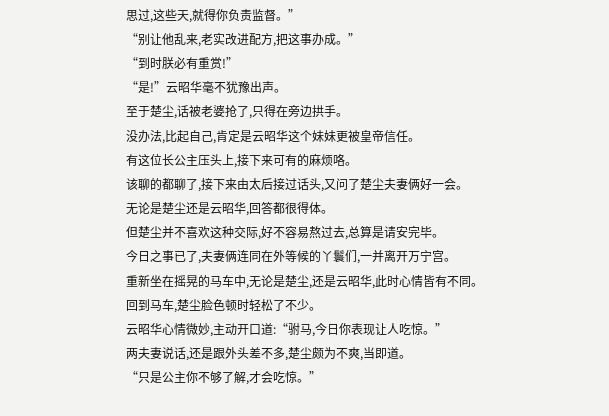思过,这些天,就得你负责监督。”
“别让他乱来,老实改进配方,把这事办成。”
“到时朕必有重赏!”
“是!”云昭华毫不犹豫出声。
至于楚尘,话被老婆抢了,只得在旁边拱手。
没办法,比起自己,肯定是云昭华这个妹妹更被皇帝信任。
有这位长公主压头上,接下来可有的麻烦咯。
该聊的都聊了,接下来由太后接过话头,又问了楚尘夫妻俩好一会。
无论是楚尘还是云昭华,回答都很得体。
但楚尘并不喜欢这种交际,好不容易熬过去,总算是请安完毕。
今日之事已了,夫妻俩连同在外等候的丫鬟们,一并离开万宁宫。
重新坐在摇晃的马车中,无论是楚尘,还是云昭华,此时心情皆有不同。
回到马车,楚尘脸色顿时轻松了不少。
云昭华心情微妙,主动开口道:“驸马,今日你表现让人吃惊。”
两夫妻说话,还是跟外头差不多,楚尘颇为不爽,当即道。
“只是公主你不够了解,才会吃惊。”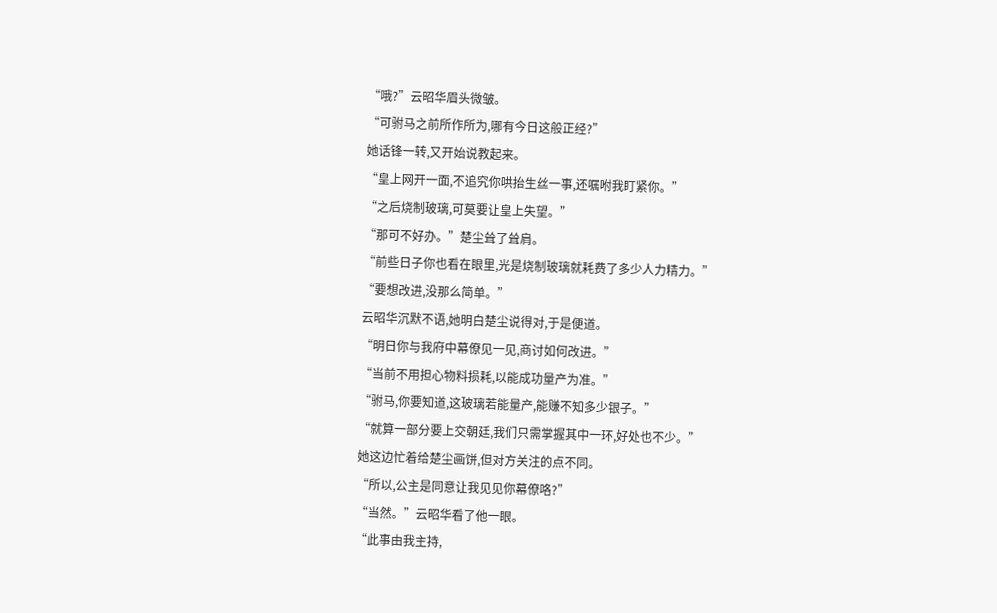“哦?”云昭华眉头微皱。
“可驸马之前所作所为,哪有今日这般正经?”
她话锋一转,又开始说教起来。
“皇上网开一面,不追究你哄抬生丝一事,还嘱咐我盯紧你。”
“之后烧制玻璃,可莫要让皇上失望。”
“那可不好办。”楚尘耸了耸肩。
“前些日子你也看在眼里,光是烧制玻璃就耗费了多少人力精力。”
“要想改进,没那么简单。”
云昭华沉默不语,她明白楚尘说得对,于是便道。
“明日你与我府中幕僚见一见,商讨如何改进。”
“当前不用担心物料损耗,以能成功量产为准。”
“驸马,你要知道,这玻璃若能量产,能赚不知多少银子。”
“就算一部分要上交朝廷,我们只需掌握其中一环,好处也不少。”
她这边忙着给楚尘画饼,但对方关注的点不同。
“所以,公主是同意让我见见你幕僚咯?”
“当然。”云昭华看了他一眼。
“此事由我主持,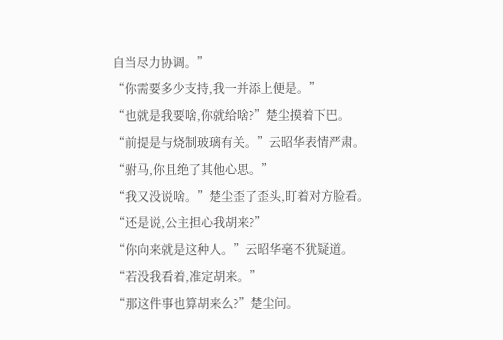自当尽力协调。”
“你需要多少支持,我一并添上便是。”
“也就是我要啥,你就给啥?”楚尘摸着下巴。
“前提是与烧制玻璃有关。”云昭华表情严肃。
“驸马,你且绝了其他心思。”
“我又没说啥。”楚尘歪了歪头,盯着对方脸看。
“还是说,公主担心我胡来?”
“你向来就是这种人。”云昭华毫不犹疑道。
“若没我看着,准定胡来。”
“那这件事也算胡来么?”楚尘问。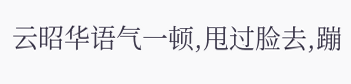云昭华语气一顿,甩过脸去,蹦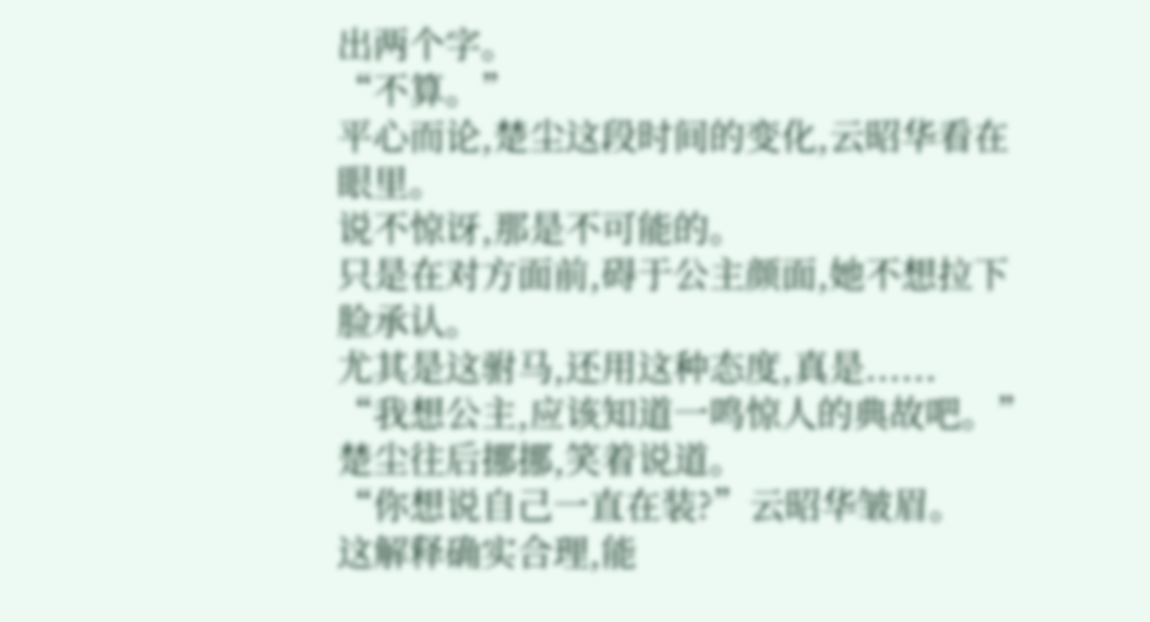出两个字。
“不算。”
平心而论,楚尘这段时间的变化,云昭华看在眼里。
说不惊讶,那是不可能的。
只是在对方面前,碍于公主颜面,她不想拉下脸承认。
尤其是这驸马,还用这种态度,真是......
“我想公主,应该知道一鸣惊人的典故吧。”楚尘往后挪挪,笑着说道。
“你想说自己一直在装?”云昭华皱眉。
这解释确实合理,能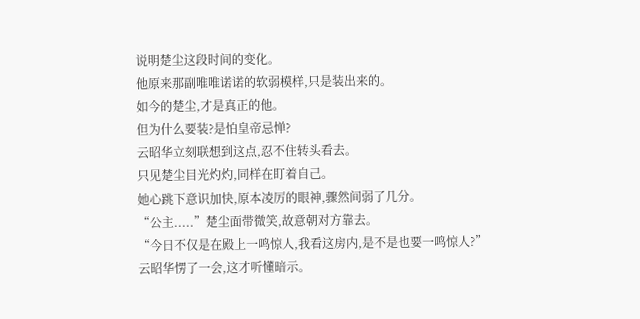说明楚尘这段时间的变化。
他原来那副唯唯诺诺的软弱模样,只是装出来的。
如今的楚尘,才是真正的他。
但为什么要装?是怕皇帝忌惮?
云昭华立刻联想到这点,忍不住转头看去。
只见楚尘目光灼灼,同样在盯着自己。
她心跳下意识加快,原本凌厉的眼神,骤然间弱了几分。
“公主.....”楚尘面带微笑,故意朝对方靠去。
“今日不仅是在殿上一鸣惊人,我看这房内,是不是也要一鸣惊人?”
云昭华愣了一会,这才听懂暗示。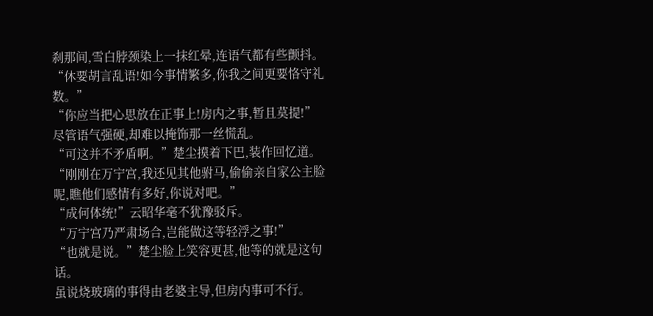刹那间,雪白脖颈染上一抹红晕,连语气都有些颤抖。
“休要胡言乱语!如今事情繁多,你我之间更要恪守礼数。”
“你应当把心思放在正事上!房内之事,暂且莫提!”
尽管语气强硬,却难以掩饰那一丝慌乱。
“可这并不矛盾啊。”楚尘摸着下巴,装作回忆道。
“刚刚在万宁宫,我还见其他驸马,偷偷亲自家公主脸呢,瞧他们感情有多好,你说对吧。”
“成何体统!”云昭华毫不犹豫驳斥。
“万宁宫乃严肃场合,岂能做这等轻浮之事!”
“也就是说。”楚尘脸上笑容更甚,他等的就是这句话。
虽说烧玻璃的事得由老婆主导,但房内事可不行。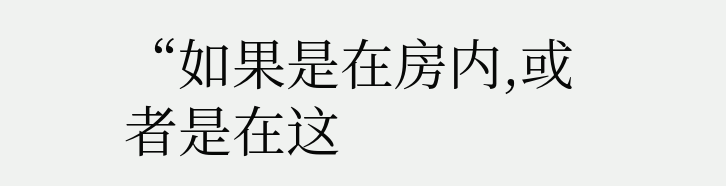“如果是在房内,或者是在这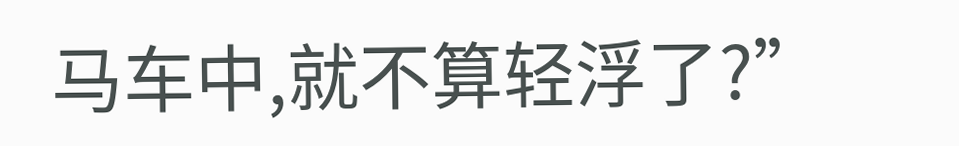马车中,就不算轻浮了?”